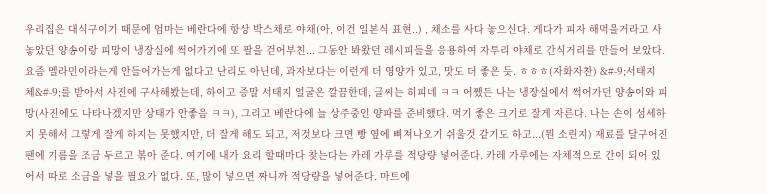우리집은 대식구이기 때문에 엄마는 베란다에 항상 박스채로 야채(아, 이건 일본식 표현..) , 채소를 사다 놓으신다. 게다가 피자 해먹을거라고 사 놓았던 양송이랑 피망이 냉장실에 썩어가기에 또 팔을 걷어부친... 그동안 봐왔던 레시피들을 응용하여 자투리 야채로 간식거리를 만들어 보았다. 요즘 멜라민이라는게 안들어가는게 없다고 난리도 아닌데, 과자보다는 이런게 더 영양가 있고, 맛도 더 좋은 듯. ㅎㅎㅎ(자화자찬) &#-9;서태지체&#-9;를 받아서 사진에 구사해봤는데, 하이고 증말 서태지 얼굴은 깔끔한데, 글씨는 히피네 ㅋㅋ 어쨌든 나는 냉장실에서 썩어가던 양송이와 피망(사진에도 나타나겠지만 상태가 안좋음 ㅋㅋ), 그리고 베란다에 늘 상주중인 양파를 준비했다. 먹기 좋은 크기로 잘게 자른다. 나는 손이 섬세하지 못해서 그렇게 잘게 하지는 못했지만, 더 잘게 해도 되고, 저것보다 크면 빵 옆에 삐져나오기 쉬울것 같기도 하고...(뭔 소린지) 재료를 달구어진 팬에 기름을 조금 두르고 볶아 준다. 여기에 내가 요리 할때마다 찾는다는 카레 가루를 적당량 넣어준다. 카레 가루에는 자체적으로 간이 되어 있어서 따로 소금을 넣을 필요가 없다. 또, 많이 넣으면 짜니까 적당량을 넣어준다. 마트에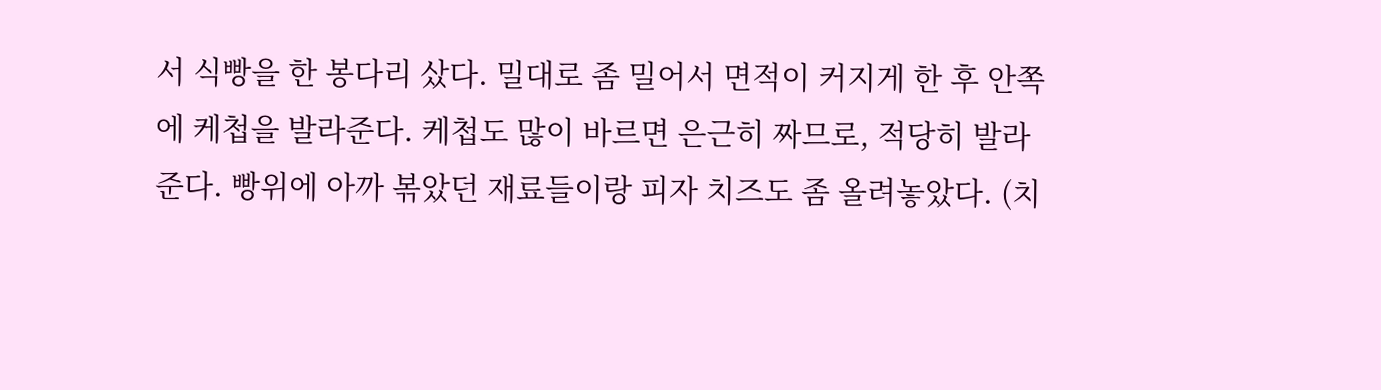서 식빵을 한 봉다리 샀다. 밀대로 좀 밀어서 면적이 커지게 한 후 안쪽에 케첩을 발라준다. 케첩도 많이 바르면 은근히 짜므로, 적당히 발라준다. 빵위에 아까 볶았던 재료들이랑 피자 치즈도 좀 올려놓았다. (치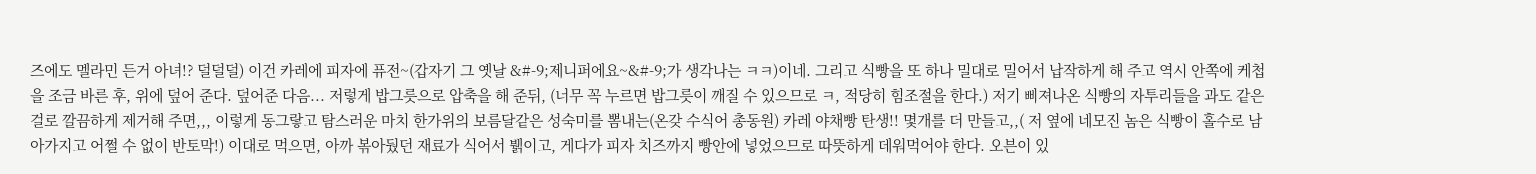즈에도 멜라민 든거 아녀!? 덜덜덜) 이건 카레에 피자에 퓨전~(갑자기 그 옛날 &#-9;제니퍼에요~&#-9;가 생각나는 ㅋㅋ)이네. 그리고 식빵을 또 하나 밀대로 밀어서 납작하게 해 주고 역시 안쪽에 케첩을 조금 바른 후, 위에 덮어 준다. 덮어준 다음... 저렇게 밥그릇으로 압축을 해 준뒤, (너무 꼭 누르면 밥그릇이 깨질 수 있으므로 ㅋ, 적당히 힘조절을 한다.) 저기 삐져나온 식빵의 자투리들을 과도 같은 걸로 깔끔하게 제거해 주면,,, 이렇게 동그랗고 탐스러운 마치 한가위의 보름달같은 성숙미를 뽐내는(온갖 수식어 총동원) 카레 야채빵 탄생!! 몇개를 더 만들고,,( 저 옆에 네모진 놈은 식빵이 홀수로 남아가지고 어쩔 수 없이 반토막!) 이대로 먹으면, 아까 볶아뒀던 재료가 식어서 뷁이고, 게다가 피자 치즈까지 빵안에 넣었으므로 따뜻하게 데워먹어야 한다. 오븐이 있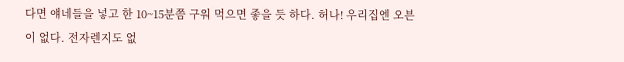다면 얘네들을 넣고 한 10~15분쯤 구워 먹으면 좋을 듯 하다. 허나! 우리집엔 오븐이 없다. 전자렌지도 없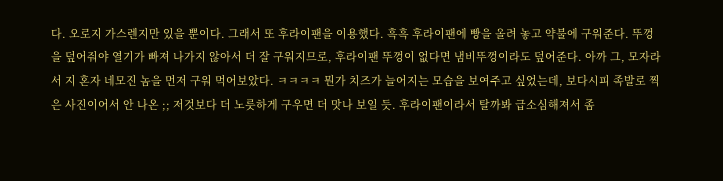다. 오로지 가스렌지만 있을 뿐이다. 그래서 또 후라이팬을 이용했다. 흑흑 후라이팬에 빵을 올려 놓고 약불에 구워준다. 뚜껑을 덮어줘야 열기가 빠져 나가지 않아서 더 잘 구워지므로, 후라이팬 뚜껑이 없다면 냄비뚜껑이라도 덮어준다. 아까 그, 모자라서 지 혼자 네모진 놈을 먼저 구워 먹어보았다. ㅋㅋㅋㅋ 뭔가 치즈가 늘어지는 모습을 보여주고 싶었는데, 보다시피 족발로 찍은 사진이어서 안 나온 ;; 저것보다 더 노릇하게 구우면 더 맛나 보일 듯. 후라이팬이라서 탈까봐 급소심해져서 좀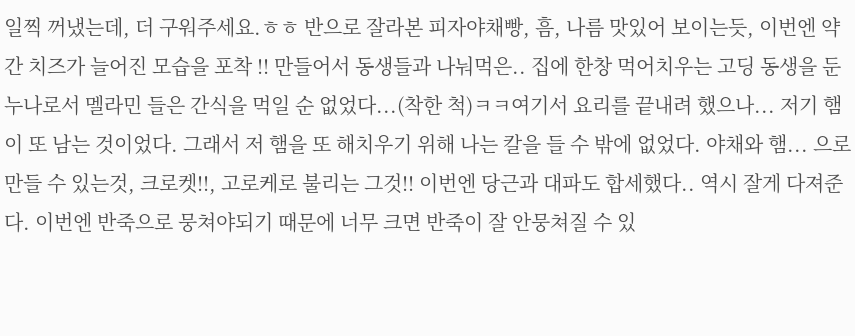일찍 꺼냈는데, 더 구워주세요.ㅎㅎ 반으로 잘라본 피자야채빵, 흠, 나름 맛있어 보이는듯, 이번엔 약간 치즈가 늘어진 모습을 포착 !! 만들어서 동생들과 나눠먹은.. 집에 한창 먹어치우는 고딩 동생을 둔 누나로서 멜라민 들은 간식을 먹일 순 없었다...(착한 척)ㅋㅋ여기서 요리를 끝내려 했으나... 저기 햄이 또 남는 것이었다. 그래서 저 햄을 또 해치우기 위해 나는 칼을 들 수 밖에 없었다. 야채와 햄... 으로 만들 수 있는것, 크로켓!!, 고로케로 불리는 그것!! 이번엔 당근과 대파도 합세했다.. 역시 잘게 다져준다. 이번엔 반죽으로 뭉쳐야되기 때문에 너무 크면 반죽이 잘 안뭉쳐질 수 있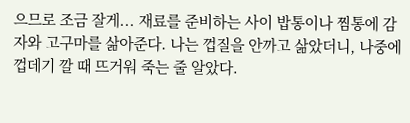으므로 조금 잘게... 재료를 준비하는 사이 밥통이나 찜통에 감자와 고구마를 삶아준다. 나는 껍질을 안까고 삶았더니, 나중에 껍데기 깔 때 뜨거워 죽는 줄 알았다.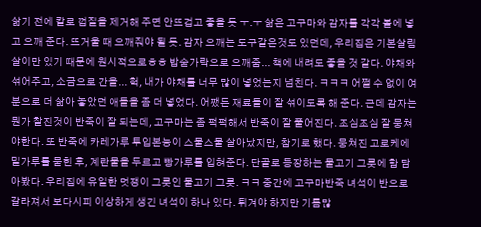삶기 전에 칼로 껍질을 제거해 주면 안뜨겁고 좋을 듯 ㅜ.ㅜ 삶은 고구마와 감자를 각각 볼에 넣고 으깨 준다. 뜨거울 때 으깨줘야 될 듯. 감자 으깨는 도구같은것도 있던데, 우리집은 기본살림살이만 있기 때문에 원시적으로ㅎㅎ 밥숟가락으로 으깨줌... 책에 내려도 좋을 것 같다. 야채와 섞어주고, 소금으로 간을... 헉, 내가 야채를 너무 많이 넣었는지 넘친다. ㅋㅋㅋ 어쩔 수 없이 여분으로 더 삶아 놓았던 애들을 좀 더 넣었다. 어쨌든 재료들이 잘 섞이도록 해 준다. 근데 감자는 뭔가 찰진것이 반죽이 잘 되는데, 고구마는 좀 퍽퍽해서 반죽이 잘 풀어진다. 조심조심 잘 뭉쳐야한다. 또 반죽에 카레가루 투입본능이 스물스물 살아났지만, 참기로 했다. 뭉쳐진 고로케에 밀가루를 묻힌 후, 계란물을 두르고 빵가루를 입혀준다. 단골로 등장하는 물고기 그릇에 함 담아봤다. 우리집에 유일한 멋쟁이 그릇인 물고기 그릇. ㅋㅋ 중간에 고구마반죽 녀석이 반으로 갈라져서 보다시피 이상하게 생긴 녀석이 하나 있다. 튀겨야 하지만 기름많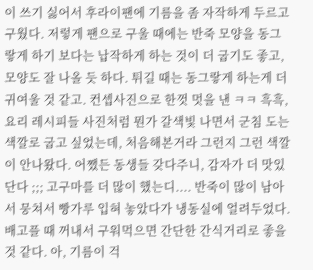이 쓰기 싫어서 후라이팬에 기름을 좀 자작하게 두르고 구웠다. 저렇게 팬으로 구울 때에는 반죽 모양을 동그랗게 하기 보다는 납작하게 하는 것이 더 굽기도 좋고, 모양도 잘 나올 듯 하다. 튀길 때는 동그랗게 하는게 더 귀여울 것 같고. 컨셉사진으로 한껏 멋을 낸 ㅋㅋ 흑흑, 요리 레시피들 사진처럼 뭔가 갈색빛 나면서 군침 도는 색깔로 굽고 싶었는데, 처음해본거라 그런지 그런 색깔이 안나왔다. 어쨌든 동생들 갖다주니, 감자가 더 맛있단다 ;;; 고구마를 더 많이 했는디.... 반죽이 많이 남아서 뭉쳐서 빵가루 입혀 놓았다가 냉동실에 얼려두었다. 배고플 때 꺼내서 구워먹으면 간단한 간식거리로 좋을 것 같다. 아, 기름이 걱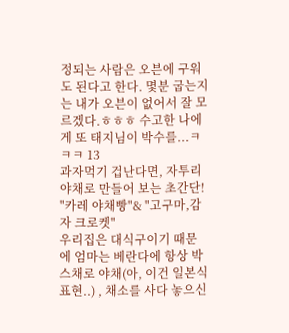정되는 사람은 오븐에 구워도 된다고 한다. 몇분 굽는지는 내가 오븐이 없어서 잘 모르겠다.ㅎㅎㅎ 수고한 나에게 또 태지님이 박수를...ㅋㅋㅋ 13
과자먹기 겁난다면, 자투리 야채로 만들어 보는 초간단! "카레 야채빵"& "고구마,감자 크로켓"
우리집은 대식구이기 때문에 엄마는 베란다에 항상 박스채로 야채(아, 이건 일본식 표현..) , 채소를 사다 놓으신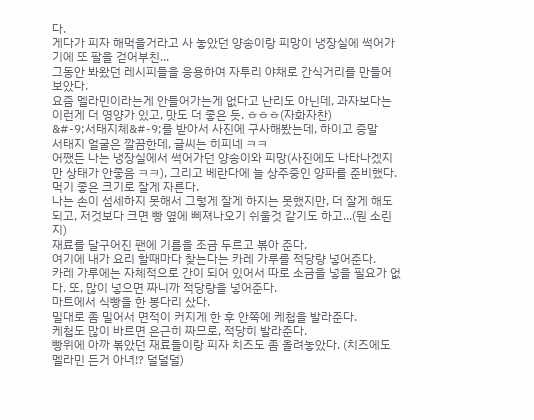다.
게다가 피자 해먹을거라고 사 놓았던 양송이랑 피망이 냉장실에 썩어가기에 또 팔을 걷어부친...
그동안 봐왔던 레시피들을 응용하여 자투리 야채로 간식거리를 만들어 보았다.
요즘 멜라민이라는게 안들어가는게 없다고 난리도 아닌데, 과자보다는 이런게 더 영양가 있고, 맛도 더 좋은 듯. ㅎㅎㅎ(자화자찬)
&#-9;서태지체&#-9;를 받아서 사진에 구사해봤는데, 하이고 증말
서태지 얼굴은 깔끔한데, 글씨는 히피네 ㅋㅋ
어쨌든 나는 냉장실에서 썩어가던 양송이와 피망(사진에도 나타나겠지만 상태가 안좋음 ㅋㅋ), 그리고 베란다에 늘 상주중인 양파를 준비했다.
먹기 좋은 크기로 잘게 자른다.
나는 손이 섬세하지 못해서 그렇게 잘게 하지는 못했지만, 더 잘게 해도 되고, 저것보다 크면 빵 옆에 삐져나오기 쉬울것 같기도 하고...(뭔 소린지)
재료를 달구어진 팬에 기름을 조금 두르고 볶아 준다.
여기에 내가 요리 할때마다 찾는다는 카레 가루를 적당량 넣어준다.
카레 가루에는 자체적으로 간이 되어 있어서 따로 소금을 넣을 필요가 없다. 또, 많이 넣으면 짜니까 적당량을 넣어준다.
마트에서 식빵을 한 봉다리 샀다.
밀대로 좀 밀어서 면적이 커지게 한 후 안쪽에 케첩을 발라준다.
케첩도 많이 바르면 은근히 짜므로, 적당히 발라준다.
빵위에 아까 볶았던 재료들이랑 피자 치즈도 좀 올려놓았다. (치즈에도 멜라민 든거 아녀!? 덜덜덜)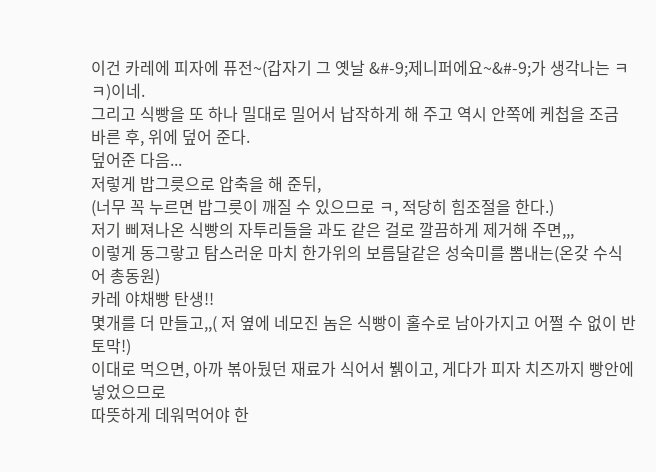이건 카레에 피자에 퓨전~(갑자기 그 옛날 &#-9;제니퍼에요~&#-9;가 생각나는 ㅋㅋ)이네.
그리고 식빵을 또 하나 밀대로 밀어서 납작하게 해 주고 역시 안쪽에 케첩을 조금 바른 후, 위에 덮어 준다.
덮어준 다음...
저렇게 밥그릇으로 압축을 해 준뒤,
(너무 꼭 누르면 밥그릇이 깨질 수 있으므로 ㅋ, 적당히 힘조절을 한다.)
저기 삐져나온 식빵의 자투리들을 과도 같은 걸로 깔끔하게 제거해 주면,,,
이렇게 동그랗고 탐스러운 마치 한가위의 보름달같은 성숙미를 뽐내는(온갖 수식어 총동원)
카레 야채빵 탄생!!
몇개를 더 만들고,,( 저 옆에 네모진 놈은 식빵이 홀수로 남아가지고 어쩔 수 없이 반토막!)
이대로 먹으면, 아까 볶아뒀던 재료가 식어서 뷁이고, 게다가 피자 치즈까지 빵안에 넣었으므로
따뜻하게 데워먹어야 한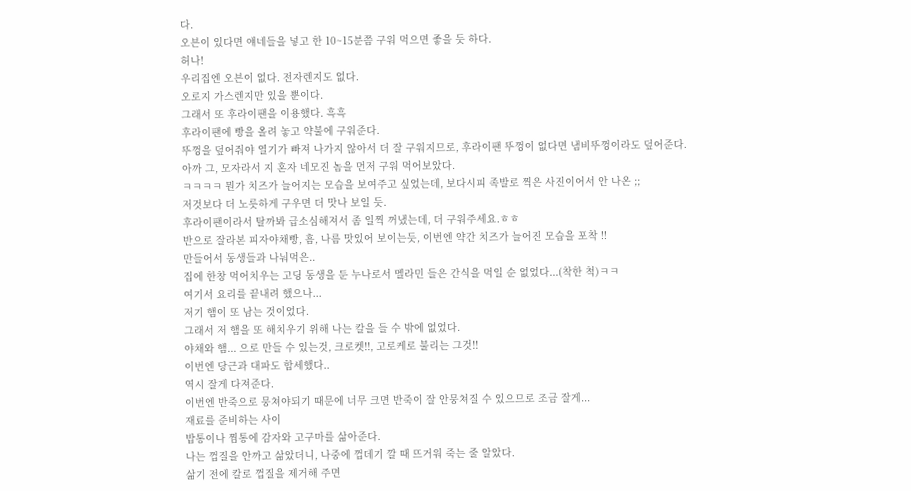다.
오븐이 있다면 얘네들을 넣고 한 10~15분쯤 구워 먹으면 좋을 듯 하다.
허나!
우리집엔 오븐이 없다. 전자렌지도 없다.
오로지 가스렌지만 있을 뿐이다.
그래서 또 후라이팬을 이용했다. 흑흑
후라이팬에 빵을 올려 놓고 약불에 구워준다.
뚜껑을 덮어줘야 열기가 빠져 나가지 않아서 더 잘 구워지므로, 후라이팬 뚜껑이 없다면 냄비뚜껑이라도 덮어준다.
아까 그, 모자라서 지 혼자 네모진 놈을 먼저 구워 먹어보았다.
ㅋㅋㅋㅋ 뭔가 치즈가 늘어지는 모습을 보여주고 싶었는데, 보다시피 족발로 찍은 사진이어서 안 나온 ;;
저것보다 더 노릇하게 구우면 더 맛나 보일 듯.
후라이팬이라서 탈까봐 급소심해져서 좀 일찍 꺼냈는데, 더 구워주세요.ㅎㅎ
반으로 잘라본 피자야채빵, 흠, 나름 맛있어 보이는듯, 이번엔 약간 치즈가 늘어진 모습을 포착 !!
만들어서 동생들과 나눠먹은..
집에 한창 먹어치우는 고딩 동생을 둔 누나로서 멜라민 들은 간식을 먹일 순 없었다...(착한 척)ㅋㅋ
여기서 요리를 끝내려 했으나...
저기 햄이 또 남는 것이었다.
그래서 저 햄을 또 해치우기 위해 나는 칼을 들 수 밖에 없었다.
야채와 햄... 으로 만들 수 있는것, 크로켓!!, 고로케로 불리는 그것!!
이번엔 당근과 대파도 합세했다..
역시 잘게 다져준다.
이번엔 반죽으로 뭉쳐야되기 때문에 너무 크면 반죽이 잘 안뭉쳐질 수 있으므로 조금 잘게...
재료를 준비하는 사이
밥통이나 찜통에 감자와 고구마를 삶아준다.
나는 껍질을 안까고 삶았더니, 나중에 껍데기 깔 때 뜨거워 죽는 줄 알았다.
삶기 전에 칼로 껍질을 제거해 주면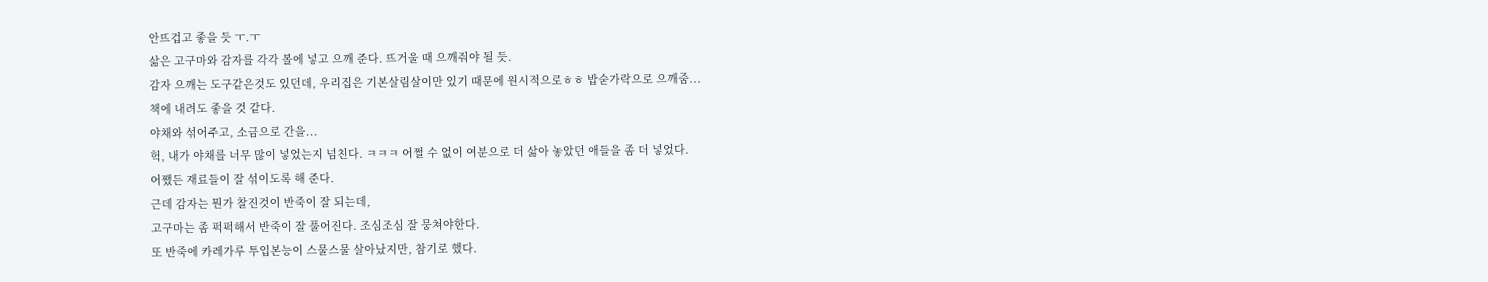안뜨겁고 좋을 듯 ㅜ.ㅜ
삶은 고구마와 감자를 각각 볼에 넣고 으깨 준다. 뜨거울 때 으깨줘야 될 듯.
감자 으깨는 도구같은것도 있던데, 우리집은 기본살림살이만 있기 때문에 원시적으로ㅎㅎ 밥숟가락으로 으깨줌...
책에 내려도 좋을 것 같다.
야채와 섞어주고, 소금으로 간을...
헉, 내가 야채를 너무 많이 넣었는지 넘친다. ㅋㅋㅋ 어쩔 수 없이 여분으로 더 삶아 놓았던 애들을 좀 더 넣었다.
어쨌든 재료들이 잘 섞이도록 해 준다.
근데 감자는 뭔가 찰진것이 반죽이 잘 되는데,
고구마는 좀 퍽퍽해서 반죽이 잘 풀어진다. 조심조심 잘 뭉쳐야한다.
또 반죽에 카레가루 투입본능이 스물스물 살아났지만, 참기로 했다.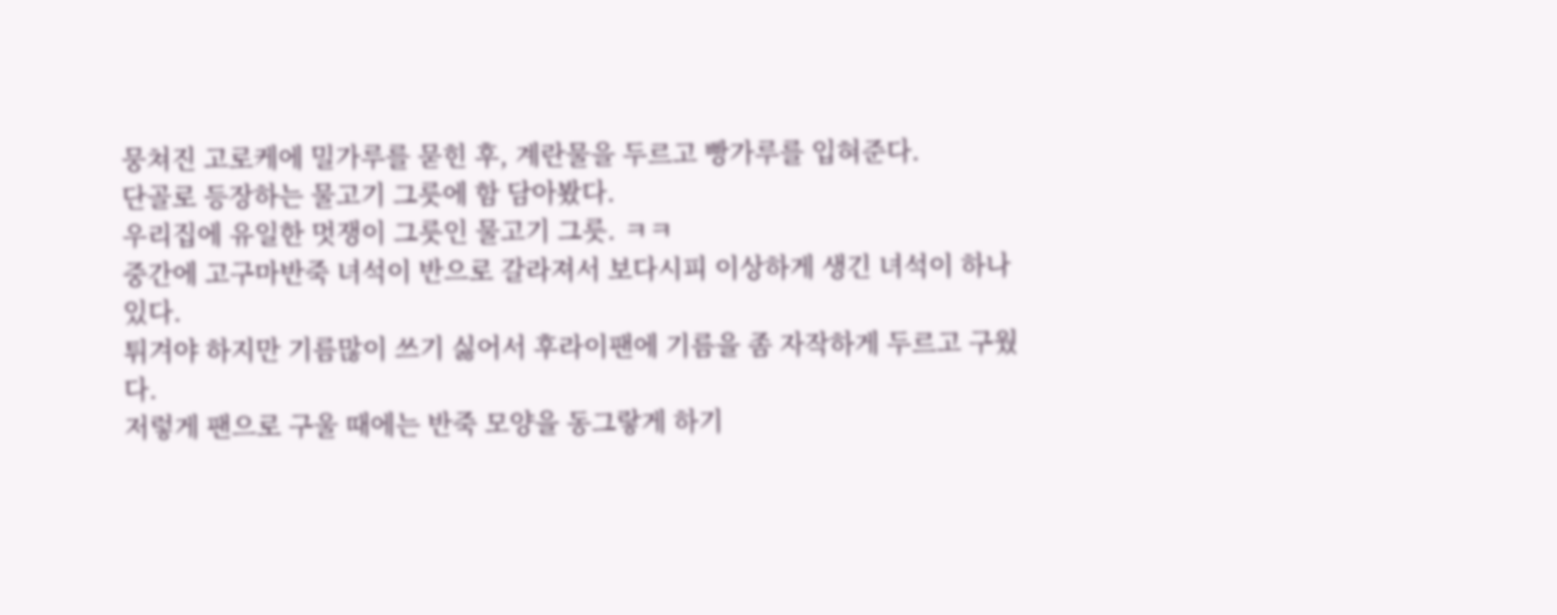뭉쳐진 고로케에 밀가루를 묻힌 후, 계란물을 두르고 빵가루를 입혀준다.
단골로 등장하는 물고기 그릇에 함 담아봤다.
우리집에 유일한 멋쟁이 그릇인 물고기 그릇. ㅋㅋ
중간에 고구마반죽 녀석이 반으로 갈라져서 보다시피 이상하게 생긴 녀석이 하나 있다.
튀겨야 하지만 기름많이 쓰기 싫어서 후라이팬에 기름을 좀 자작하게 두르고 구웠다.
저렇게 팬으로 구울 때에는 반죽 모양을 동그랗게 하기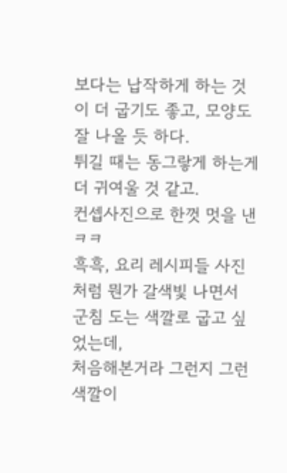보다는 납작하게 하는 것이 더 굽기도 좋고, 모양도 잘 나올 듯 하다.
튀길 때는 동그랗게 하는게 더 귀여울 것 같고.
컨셉사진으로 한껏 멋을 낸 ㅋㅋ
흑흑, 요리 레시피들 사진처럼 뭔가 갈색빛 나면서 군침 도는 색깔로 굽고 싶었는데,
처음해본거라 그런지 그런 색깔이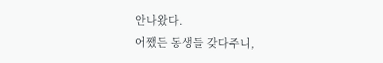안나왔다.
어쨌든 동생들 갖다주니,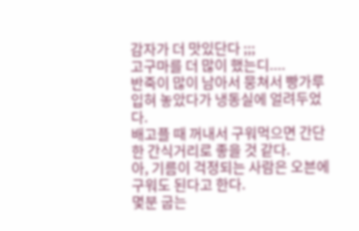감자가 더 맛있단다 ;;;
고구마를 더 많이 했는디....
반죽이 많이 남아서 뭉쳐서 빵가루 입혀 놓았다가 냉동실에 얼려두었다.
배고플 때 꺼내서 구워먹으면 간단한 간식거리로 좋을 것 같다.
아, 기름이 걱정되는 사람은 오븐에 구워도 된다고 한다.
몇분 굽는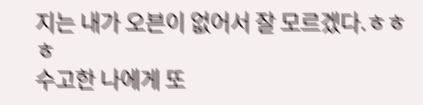지는 내가 오븐이 없어서 잘 모르겠다.ㅎㅎㅎ
수고한 나에게 또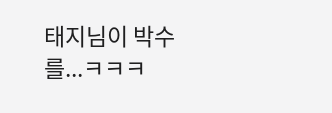태지님이 박수를...ㅋㅋㅋ